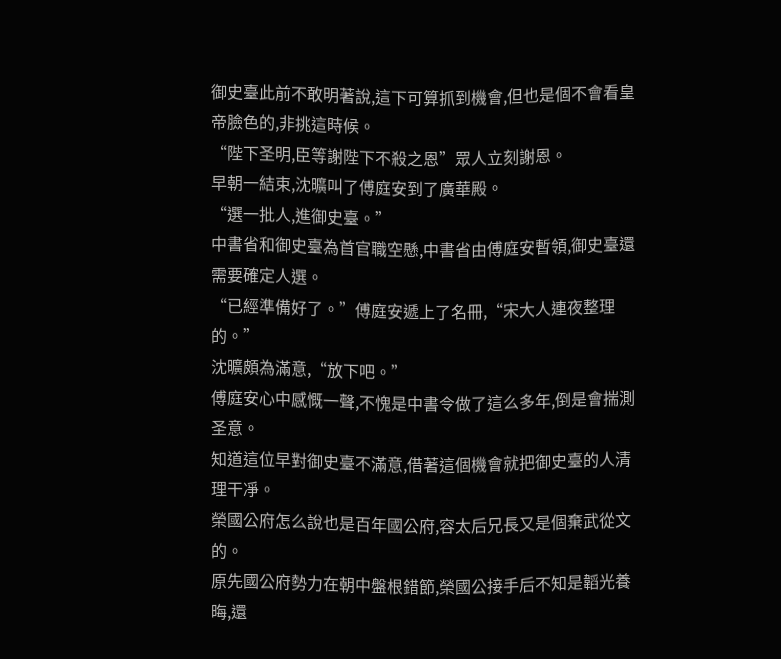御史臺此前不敢明著說,這下可算抓到機會,但也是個不會看皇帝臉色的,非挑這時候。
“陛下圣明,臣等謝陛下不殺之恩”眾人立刻謝恩。
早朝一結束,沈曠叫了傅庭安到了廣華殿。
“選一批人,進御史臺。”
中書省和御史臺為首官職空懸,中書省由傅庭安暫領,御史臺還需要確定人選。
“已經準備好了。”傅庭安遞上了名冊,“宋大人連夜整理的。”
沈曠頗為滿意,“放下吧。”
傅庭安心中感慨一聲,不愧是中書令做了這么多年,倒是會揣測圣意。
知道這位早對御史臺不滿意,借著這個機會就把御史臺的人清理干凈。
榮國公府怎么說也是百年國公府,容太后兄長又是個棄武從文的。
原先國公府勢力在朝中盤根錯節,榮國公接手后不知是韜光養晦,還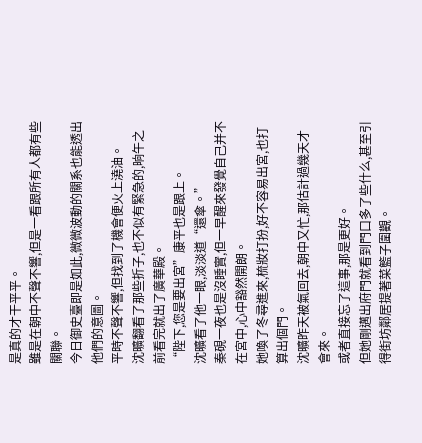是真的才干平平。
雖是在朝中不聲不響,但是一看跟所有人都有些關聯。
今日御史臺即是如此,微微波動的關系也能透出他們的意圖。
平時不聲不響,但找到了機會便火上澆油。
沈曠翻看了那些折子,也不似有緊急的,晌午之前看完就出了廣華殿。
“陛下,您是要出宮”康平也是跟上。
沈曠看了他一眼,淡淡道“還傘。”
秦硯一夜也是沒睡實,但一早醒來發覺自己并不在宮中,心中豁然開朗。
她喚了冬尋進來,梳妝打扮,好不容易出宮,也打算出個門。
沈曠昨天被氣回去,朝中又忙,那估計過幾天才會來。
或者直接忘了這事,那是更好。
但她剛邁出府門就看到門口多了些什么,甚至引得街坊鄰居提著菜籃子圍觀。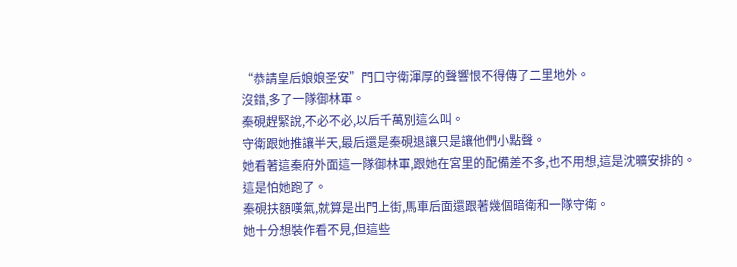“恭請皇后娘娘圣安”門口守衛渾厚的聲響恨不得傳了二里地外。
沒錯,多了一隊御林軍。
秦硯趕緊說,不必不必,以后千萬別這么叫。
守衛跟她推讓半天,最后還是秦硯退讓只是讓他們小點聲。
她看著這秦府外面這一隊御林軍,跟她在宮里的配備差不多,也不用想,這是沈曠安排的。
這是怕她跑了。
秦硯扶額嘆氣,就算是出門上街,馬車后面還跟著幾個暗衛和一隊守衛。
她十分想裝作看不見,但這些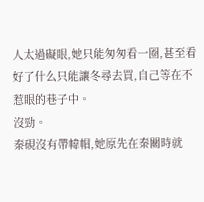人太過礙眼,她只能匆匆看一圈,甚至看好了什么只能讓冬尋去買,自己等在不惹眼的巷子中。
沒勁。
秦硯沒有帶幃帽,她原先在秦關時就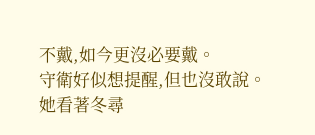不戴,如今更沒必要戴。
守衛好似想提醒,但也沒敢說。
她看著冬尋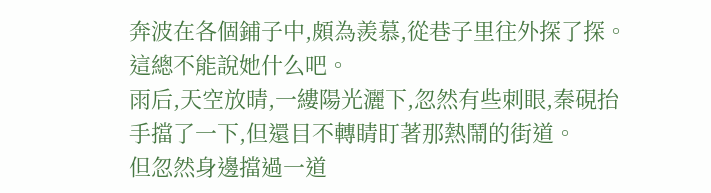奔波在各個鋪子中,頗為羨慕,從巷子里往外探了探。
這總不能說她什么吧。
雨后,天空放晴,一縷陽光灑下,忽然有些刺眼,秦硯抬手擋了一下,但還目不轉睛盯著那熱鬧的街道。
但忽然身邊擋過一道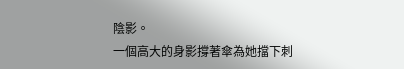陰影。
一個高大的身影撐著傘為她擋下刺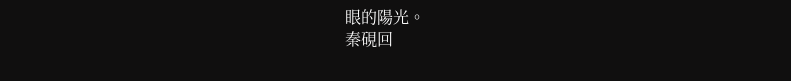眼的陽光。
秦硯回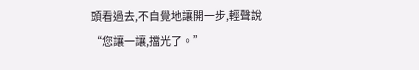頭看過去,不自覺地讓開一步,輕聲說
“您讓一讓,擋光了。”